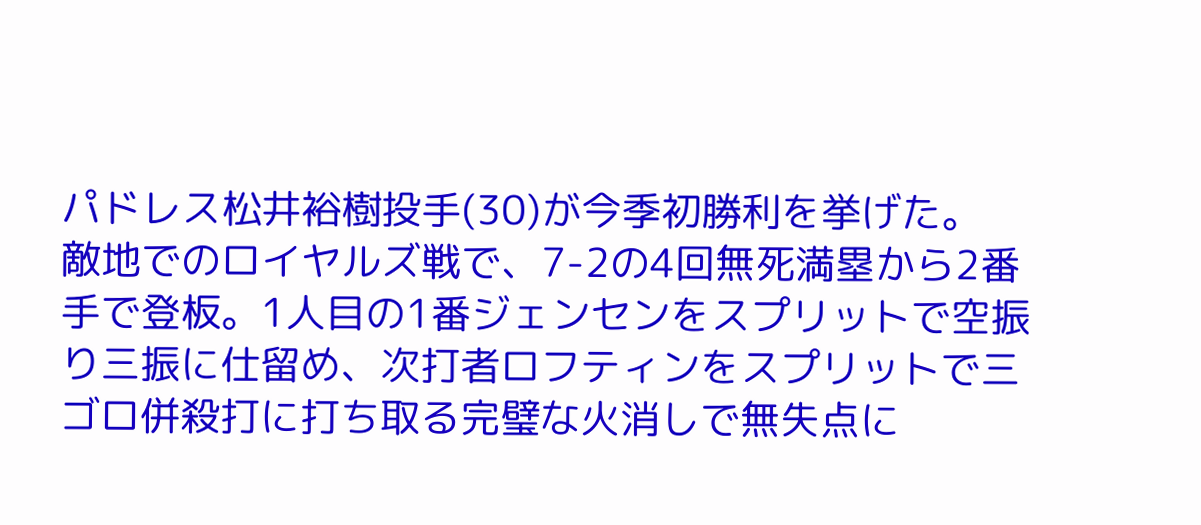パドレス松井裕樹投手(30)が今季初勝利を挙げた。
敵地でのロイヤルズ戦で、7-2の4回無死満塁から2番手で登板。1人目の1番ジェンセンをスプリットで空振り三振に仕留め、次打者ロフティンをスプリットで三ゴロ併殺打に打ち取る完璧な火消しで無失点に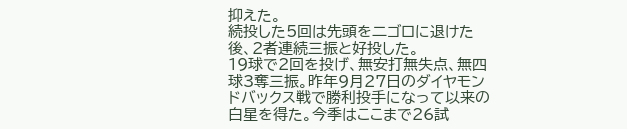抑えた。
続投した5回は先頭を二ゴロに退けた後、2者連続三振と好投した。
19球で2回を投げ、無安打無失点、無四球3奪三振。昨年9月27日のダイヤモンドバックス戦で勝利投手になって以来の白星を得た。今季はここまで26試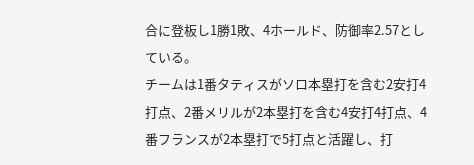合に登板し1勝1敗、4ホールド、防御率2.57としている。
チームは1番タティスがソロ本塁打を含む2安打4打点、2番メリルが2本塁打を含む4安打4打点、4番フランスが2本塁打で5打点と活躍し、打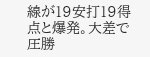線が19安打19得点と爆発。大差で圧勝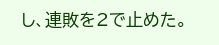し、連敗を2で止めた。